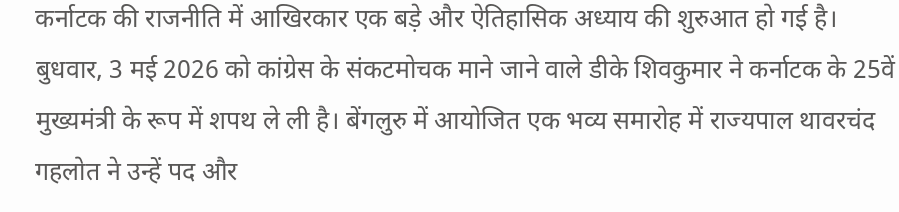कर्नाटक की राजनीति में आखिरकार एक बड़े और ऐतिहासिक अध्याय की शुरुआत हो गई है। बुधवार, 3 मई 2026 को कांग्रेस के संकटमोचक माने जाने वाले डीके शिवकुमार ने कर्नाटक के 25वें मुख्यमंत्री के रूप में शपथ ले ली है। बेंगलुरु में आयोजित एक भव्य समारोह में राज्यपाल थावरचंद गहलोत ने उन्हें पद और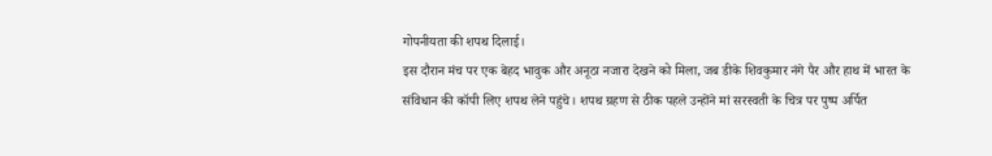गोपनीयता की शपथ दिलाई।
इस दौरान मंच पर एक बेहद भावुक और अनूठा नजारा देखने को मिला, जब डीके शिवकुमार नंगे पैर और हाथ में भारत के संविधान की कॉपी लिए शपथ लेने पहुंचे। शपथ ग्रहण से ठीक पहले उन्होंने मां सरस्वती के चित्र पर पुष्प अर्पित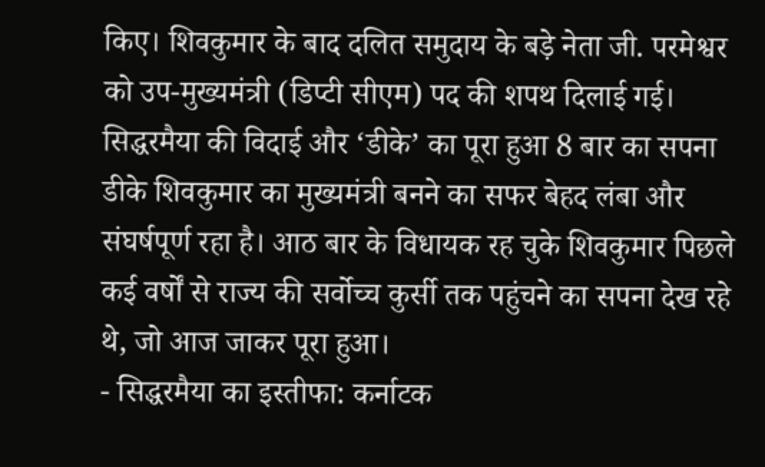किए। शिवकुमार के बाद दलित समुदाय के बड़े नेता जी. परमेश्वर को उप-मुख्यमंत्री (डिप्टी सीएम) पद की शपथ दिलाई गई।
सिद्धरमैया की विदाई और ‘डीके’ का पूरा हुआ 8 बार का सपना
डीके शिवकुमार का मुख्यमंत्री बनने का सफर बेहद लंबा और संघर्षपूर्ण रहा है। आठ बार के विधायक रह चुके शिवकुमार पिछले कई वर्षों से राज्य की सर्वोच्च कुर्सी तक पहुंचने का सपना देख रहे थे, जो आज जाकर पूरा हुआ।
- सिद्धरमैया का इस्तीफा: कर्नाटक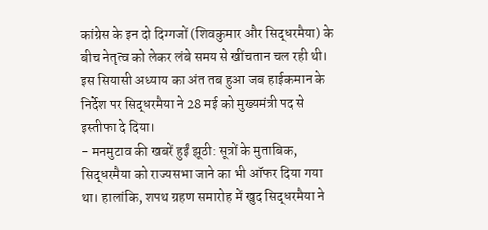कांग्रेस के इन दो दिग्गजों (शिवकुमार और सिद्धरमैया) के बीच नेतृत्व को लेकर लंबे समय से खींचतान चल रही थी। इस सियासी अध्याय का अंत तब हुआ जब हाईकमान के निर्देश पर सिद्धरमैया ने 28 मई को मुख्यमंत्री पद से इस्तीफा दे दिया।
- मनमुटाव की खबरें हुईं झूठी: सूत्रों के मुताबिक, सिद्धरमैया को राज्यसभा जाने का भी ऑफर दिया गया था। हालांकि, शपथ ग्रहण समारोह में खुद सिद्धरमैया ने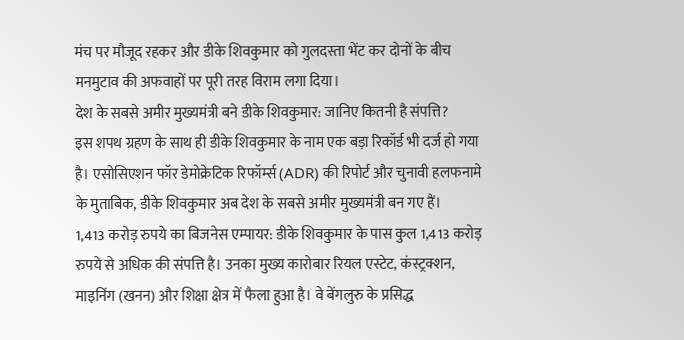मंच पर मौजूद रहकर और डीके शिवकुमार को गुलदस्ता भेंट कर दोनों के बीच मनमुटाव की अफवाहों पर पूरी तरह विराम लगा दिया।
देश के सबसे अमीर मुख्यमंत्री बने डीके शिवकुमार: जानिए कितनी है संपत्ति?
इस शपथ ग्रहण के साथ ही डीके शिवकुमार के नाम एक बड़ा रिकॉर्ड भी दर्ज हो गया है। एसोसिएशन फॉर डेमोक्रेटिक रिफॉर्म्स (ADR) की रिपोर्ट और चुनावी हलफनामे के मुताबिक, डीके शिवकुमार अब देश के सबसे अमीर मुख्यमंत्री बन गए हैं।
1,413 करोड़ रुपये का बिजनेस एम्पायर: डीके शिवकुमार के पास कुल 1,413 करोड़ रुपये से अधिक की संपत्ति है। उनका मुख्य कारोबार रियल एस्टेट, कंस्ट्रक्शन, माइनिंग (खनन) और शिक्षा क्षेत्र में फैला हुआ है। वे बेंगलुरु के प्रसिद्ध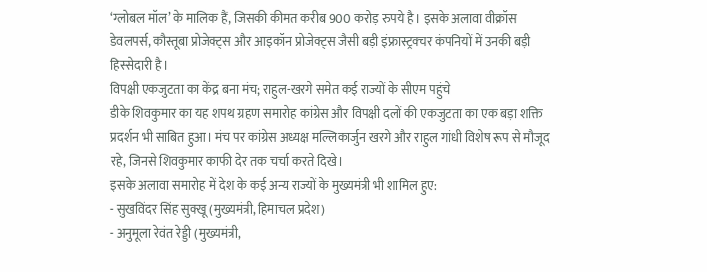‘ग्लोबल मॉल’ के मालिक हैं, जिसकी कीमत करीब 900 करोड़ रुपये है। इसके अलावा वीक्रॉस डेवलपर्स, कौस्तूबा प्रोजेक्ट्स और आइकॉन प्रोजेक्ट्स जैसी बड़ी इंफ्रास्ट्रक्चर कंपनियों में उनकी बड़ी हिस्सेदारी है।
विपक्षी एकजुटता का केंद्र बना मंच; राहुल-खरगे समेत कई राज्यों के सीएम पहुंचे
डीके शिवकुमार का यह शपथ ग्रहण समारोह कांग्रेस और विपक्षी दलों की एकजुटता का एक बड़ा शक्ति प्रदर्शन भी साबित हुआ। मंच पर कांग्रेस अध्यक्ष मल्लिकार्जुन खरगे और राहुल गांधी विशेष रूप से मौजूद रहे, जिनसे शिवकुमार काफी देर तक चर्चा करते दिखे।
इसके अलावा समारोह में देश के कई अन्य राज्यों के मुख्यमंत्री भी शामिल हुए:
- सुखविंदर सिंह सुक्खू (मुख्यमंत्री, हिमाचल प्रदेश)
- अनुमूला रेवंत रेड्डी (मुख्यमंत्री,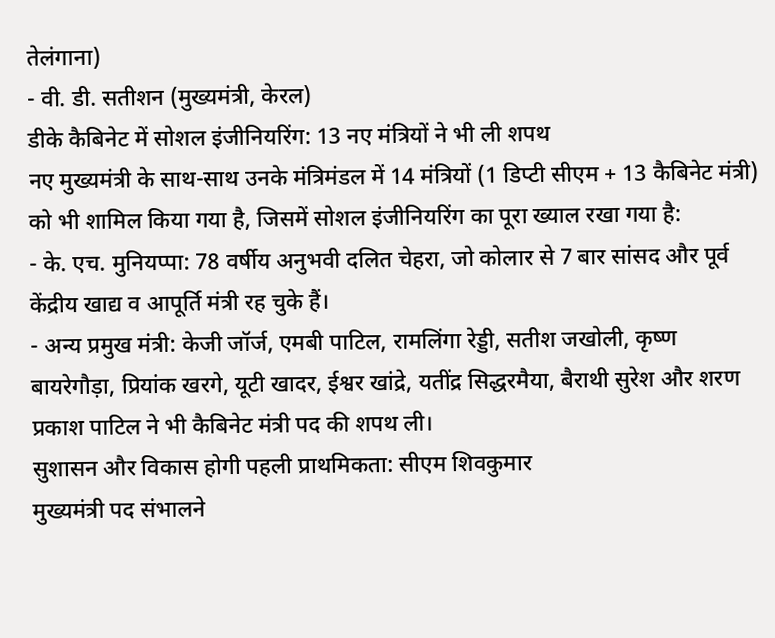तेलंगाना)
- वी. डी. सतीशन (मुख्यमंत्री, केरल)
डीके कैबिनेट में सोशल इंजीनियरिंग: 13 नए मंत्रियों ने भी ली शपथ
नए मुख्यमंत्री के साथ-साथ उनके मंत्रिमंडल में 14 मंत्रियों (1 डिप्टी सीएम + 13 कैबिनेट मंत्री) को भी शामिल किया गया है, जिसमें सोशल इंजीनियरिंग का पूरा ख्याल रखा गया है:
- के. एच. मुनियप्पा: 78 वर्षीय अनुभवी दलित चेहरा, जो कोलार से 7 बार सांसद और पूर्व केंद्रीय खाद्य व आपूर्ति मंत्री रह चुके हैं।
- अन्य प्रमुख मंत्री: केजी जॉर्ज, एमबी पाटिल, रामलिंगा रेड्डी, सतीश जखोली, कृष्ण बायरेगौड़ा, प्रियांक खरगे, यूटी खादर, ईश्वर खांद्रे, यतींद्र सिद्धरमैया, बैराथी सुरेश और शरण प्रकाश पाटिल ने भी कैबिनेट मंत्री पद की शपथ ली।
सुशासन और विकास होगी पहली प्राथमिकता: सीएम शिवकुमार
मुख्यमंत्री पद संभालने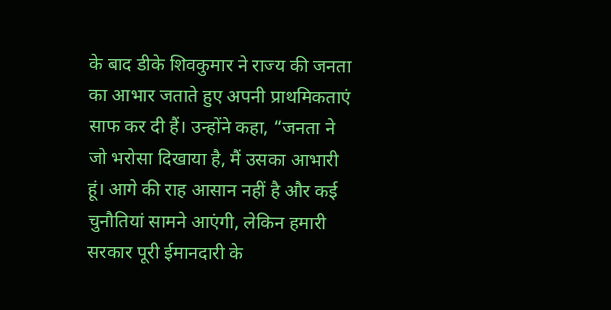के बाद डीके शिवकुमार ने राज्य की जनता का आभार जताते हुए अपनी प्राथमिकताएं साफ कर दी हैं। उन्होंने कहा, “जनता ने जो भरोसा दिखाया है, मैं उसका आभारी हूं। आगे की राह आसान नहीं है और कई चुनौतियां सामने आएंगी, लेकिन हमारी सरकार पूरी ईमानदारी के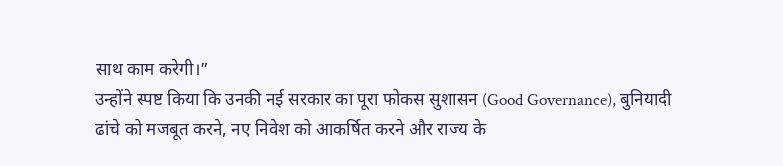साथ काम करेगी।”
उन्होंने स्पष्ट किया कि उनकी नई सरकार का पूरा फोकस सुशासन (Good Governance), बुनियादी ढांचे को मजबूत करने, नए निवेश को आकर्षित करने और राज्य के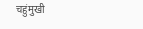चहुंमुखी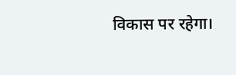विकास पर रहेगा।